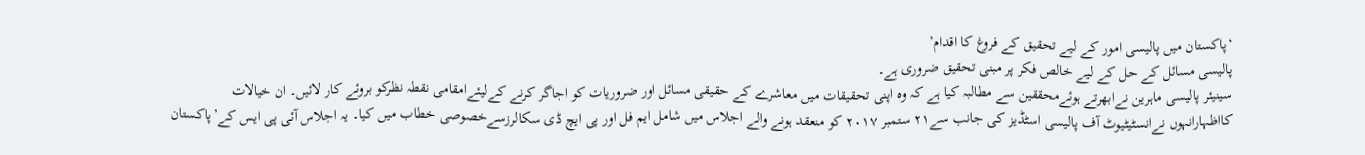‘پاکستان میں پالیسی امور کے لیے تحقیق کے فروغ کا اقدام’
پالیسی مسائل کے حل کے لیے خالص فکر پر مبنی تحقیق ضروری ہے۔
سینیئر پالیسی ماہرین نےابھرتے ہوئےمحققین سے مطالبہ کیا ہے کہ وہ اپنی تحقیقات میں معاشرے کے حقیقی مسائل اور ضروریات کو اجاگر کرنے کےلیئےامقامی نقطہ نظرکو بروئے کار لائیں۔ ان خیالات کااظہارانہوں نےانسٹیٹیوٹ آف پالیسی اسٹڈیز کی جانب سے۲۱ ستمبر ۲۰۱۷ کو منعقد ہونے والے اجلاس میں شامل ایم فل اور پی ایچ ڈی سکالرزسےخصوصی خطاب میں کیا۔ یہ اجلاس آئی پی ایس کے’پاکستان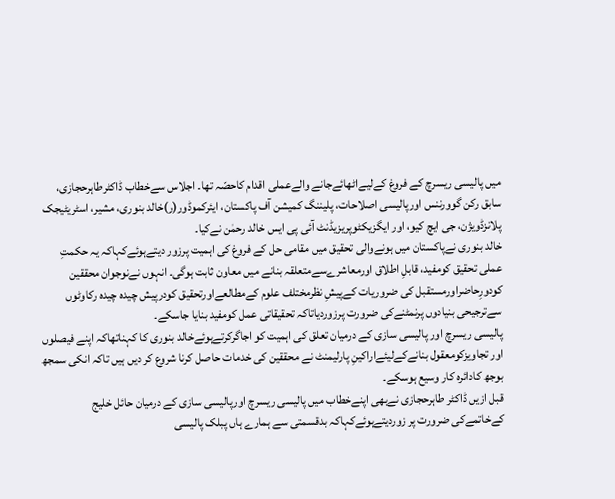میں پالیسی ریسرچ کے فروغ کےلیےاٹھائےجانے والےعملی اقدام کاحصّہ تھا۔ اجلاس سےخطاب ڈاکٹرطاہرحجازی، سابق رکن گوورننس اورپالیسی اصلاحات، پلیننگ کمیشن آف پاکستان، ایئرکموڈور(ر)خالد بنوری، مشیر، اسٹریٹیجک پلانزڈویژن، جی ایچ کیو، اور ایگزیکٹوپریزیڈنٹ آئی پی ایس خالد رحمٰن نےکیا۔
خالد بنوری نےپاکستان میں ہونےوالی تحقیق میں مقامی حل کے فروغ کی اہمیت پرزور دیتےہوئےکہاکہ یہ حکمتِ عملی تحقیق کومفید، قابلِ اطلاق اورمعاشرےسےمتعلقہ بنانے میں معاون ثابت ہوگی۔ انہوں نےنوجوان محققین کودورِحاضراورمستقبل کی ضروریات کےپیشِ نظرمختلف علوم کےمطالعےاورتحقیق کودرپیش چیدہ چیدہ رکاوٹوں سےترجیحی بنیادوں پرنمٹنےکی ضرورت پرزوردیاتاکہ تحقیقاتی عمل کومفید بنایا جاسکے۔
پالیسی ریسرچ اور پالیسی سازی کے درمیان تعلق کی اہمیت کو اجاگرکرتےہوئےخالد بنوری کا کہناتھاکہ اپنے فیصلوں اور تجاویزکومعقول بنانےکےلیئےاراکینِ پارلیمنٹ نے محققین کی خدمات حاصل کرنا شروع کر دیں ہیں تاکہ انکی سمجھ بوجھ کادائرہ کار وسیع ہوسکے۔
قبل ازیں ڈاکٹر طاہرحجازی نےبھی اپنےخطاب میں پالیسی ریسرچ اورپالیسی سازی کے درمیان حائل خلیج کےخاتمےکی ضرورت پر زوردیتےہوئےکہاکہ بدقسمتی سے ہمارے ہاں پبلک پالیسی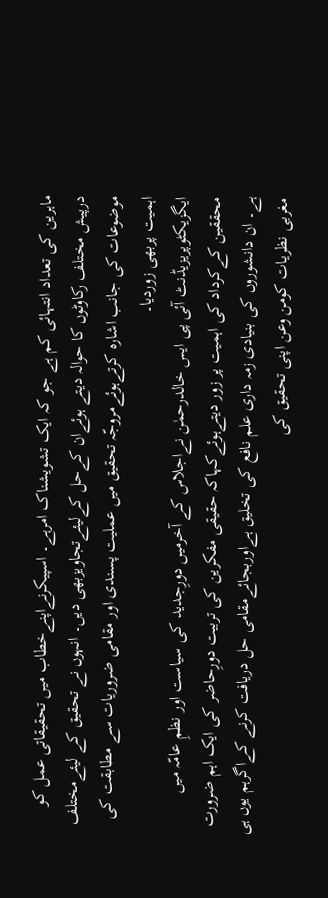ماہرین کی تعداد انتہائی کم ہے جو کہ ایک تشویشناک امرہے۔ اسپیکرنےاپنےخطاب میں تحقیقاتی عمل کو درپیش مختلف رکاوٹوں کا حوالہ دیتے ہوئےان کےحل کےلیئےتجاویزبھی دیں۔ انہوں نے تحقیق کے لیئےمختلف موضوعات کی جانب اشارہ کرتےہوئےمروجّہ تحقیق میں عملیت پسندی اور مقامی ضروریات سے مطابقت کی اہمیت پربھی زوردیا۔
ایگزیکٹوپریزیڈنٹ آئی پی ایس خالدرحمٰن نےاجلاس کے آخرمیں دورِجدید کی سیاست اور نظمِ عامّہ میں محققین کےکرداد کی اہمیت پر زور دیتےہوئےکہاکہ حقیقی مفکرین کی تربیت دورِحاضر کی ایک اہم ضرورت ہے۔ ان دانشوروں کی بنیادی زمہ داری علم نافع کی تخلیق ہےاوربجائےمقامی حل دریافت کرنے کےاگرہم یوں ہی مغربی نظریات کومن وعن اپنی تحقیق کی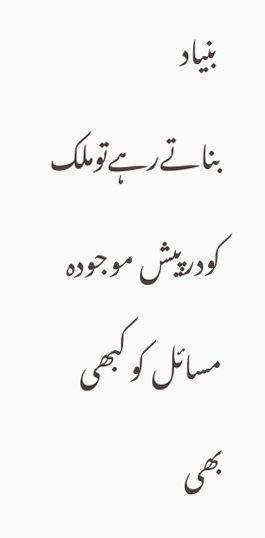بنیاد بناتےرہےتوملک کودرپیش موجودہ مسائل کو کبھی بھی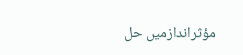مؤثراندازمیں حل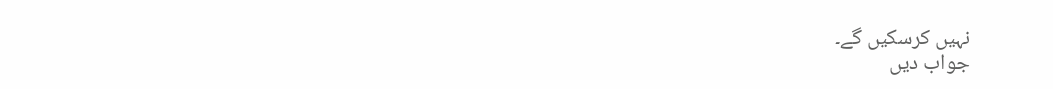نہیں کرسکیں گے۔
جواب دیں